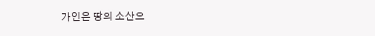가인은 땅의 소산으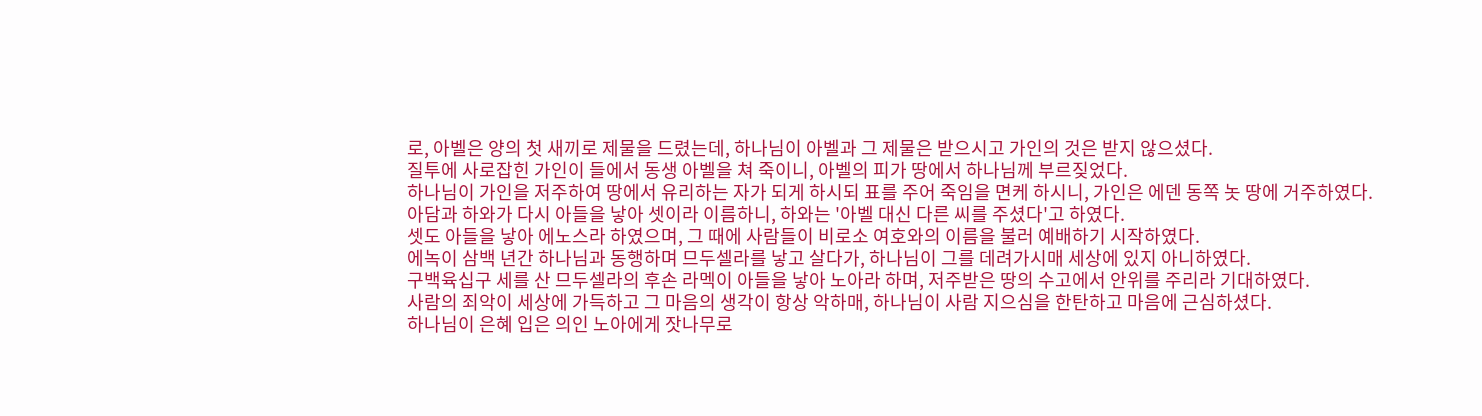로, 아벨은 양의 첫 새끼로 제물을 드렸는데, 하나님이 아벨과 그 제물은 받으시고 가인의 것은 받지 않으셨다.
질투에 사로잡힌 가인이 들에서 동생 아벨을 쳐 죽이니, 아벨의 피가 땅에서 하나님께 부르짖었다.
하나님이 가인을 저주하여 땅에서 유리하는 자가 되게 하시되 표를 주어 죽임을 면케 하시니, 가인은 에덴 동쪽 놋 땅에 거주하였다.
아담과 하와가 다시 아들을 낳아 셋이라 이름하니, 하와는 '아벨 대신 다른 씨를 주셨다'고 하였다.
셋도 아들을 낳아 에노스라 하였으며, 그 때에 사람들이 비로소 여호와의 이름을 불러 예배하기 시작하였다.
에녹이 삼백 년간 하나님과 동행하며 므두셀라를 낳고 살다가, 하나님이 그를 데려가시매 세상에 있지 아니하였다.
구백육십구 세를 산 므두셀라의 후손 라멕이 아들을 낳아 노아라 하며, 저주받은 땅의 수고에서 안위를 주리라 기대하였다.
사람의 죄악이 세상에 가득하고 그 마음의 생각이 항상 악하매, 하나님이 사람 지으심을 한탄하고 마음에 근심하셨다.
하나님이 은혜 입은 의인 노아에게 잣나무로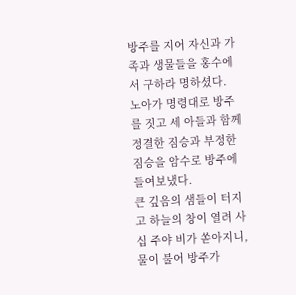방주를 지어 자신과 가족과 생물들을 홍수에서 구하라 명하셨다.
노아가 명령대로 방주를 짓고 세 아들과 함께 정결한 짐승과 부정한 짐승을 암수로 방주에 들여보냈다.
큰 깊음의 샘들이 터지고 하늘의 창이 열려 사십 주야 비가 쏟아지니, 물이 불어 방주가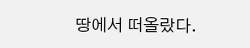땅에서 떠올랐다.